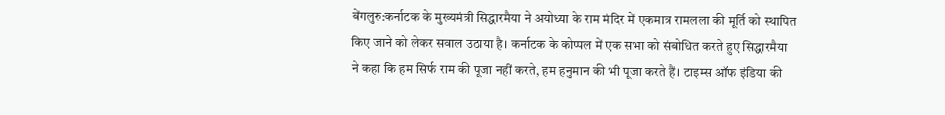बेंगलुरु:कर्नाटक के मुख्यमंत्री सिद्धारमैया ने अयोध्या के राम मंदिर में एकमात्र रामलला की मूर्ति को स्थापित किए जाने को लेकर सवाल उठाया है। कर्नाटक के कोप्पल में एक सभा को संबोधित करते हुए सिद्धारमैया ने कहा कि हम सिर्फ राम की पूजा नहीं करते, हम हनुमान की भी पूजा करते हैं। टाइम्स ऑफ इंडिया की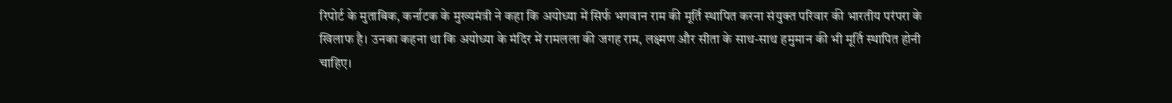रिपोर्ट के मुताबिक, कर्नाटक के मुख्यमंत्री ने कहा कि अयोध्या में सिर्फ भगवान राम की मूर्ति स्थापित करना संयुक्त परिवार की भारतीय परंपरा के खिलाफ है। उनका कहना था कि अयोध्या के मंदिर में रामलला की जगह राम, लक्ष्मण और सीता के साथ-साथ हमुमान की भी मूर्ति स्थापित होनी चाहिए।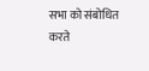सभा को संबोधित करते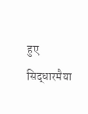हुए सिद्धारमैया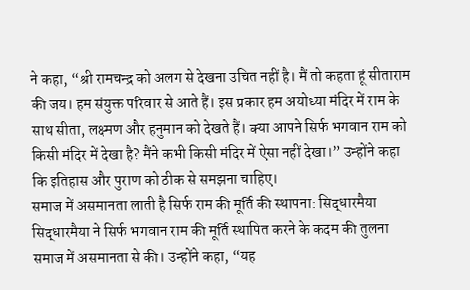ने कहा, “श्री रामचन्द्र को अलग से देखना उचित नहीं है। मैं तो कहता हूं सीताराम की जय। हम संयुक्त परिवार से आते हैं। इस प्रकार हम अयोध्या मंदिर में राम के साथ सीता, लक्ष्मण और हनुमान को देखते हैं। क्या आपने सिर्फ भगवान राम को किसी मंदिर में देखा है? मैंने कभी किसी मंदिर में ऐसा नहीं देखा।” उन्होंने कहा कि इतिहास और पुराण को ठीक से समझना चाहिए।
समाज में असमानता लाती है सिर्फ राम की मूर्ति की स्थापना: सिद्धारमैया
सिद्धारमैया ने सिर्फ भगवान राम की मूर्ति स्थापित करने के कदम की तुलना समाज में असमानता से की। उन्होंने कहा, “यह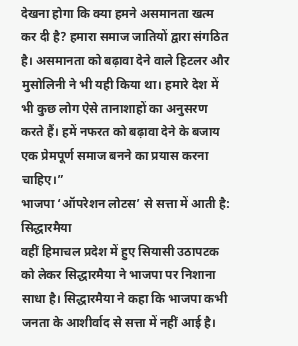देखना होगा कि क्या हमने असमानता खत्म कर दी है? हमारा समाज जातियों द्वारा संगठित है। असमानता को बढ़ावा देने वाले हिटलर और मुसोलिनी ने भी यही किया था। हमारे देश में भी कुछ लोग ऐसे तानाशाहों का अनुसरण करते हैं। हमें नफरत को बढ़ावा देने के बजाय एक प्रेमपूर्ण समाज बनने का प्रयास करना चाहिए।”
भाजपा ‘ऑपरेशन लोटस’ से सत्ता में आती है: सिद्धारमैया
वहीं हिमाचल प्रदेश में हुए सियासी उठापटक को लेकर सिद्धारमैया ने भाजपा पर निशाना साधा है। सिद्धारमैया ने कहा कि भाजपा कभी जनता के आशीर्वाद से सत्ता में नहीं आई है।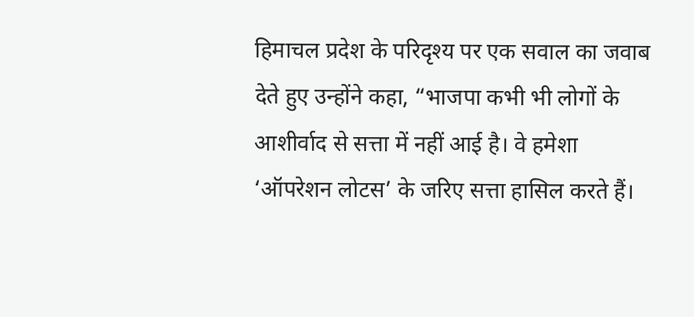हिमाचल प्रदेश के परिदृश्य पर एक सवाल का जवाब देते हुए उन्होंने कहा, “भाजपा कभी भी लोगों के आशीर्वाद से सत्ता में नहीं आई है। वे हमेशा ‘ऑपरेशन लोटस’ के जरिए सत्ता हासिल करते हैं।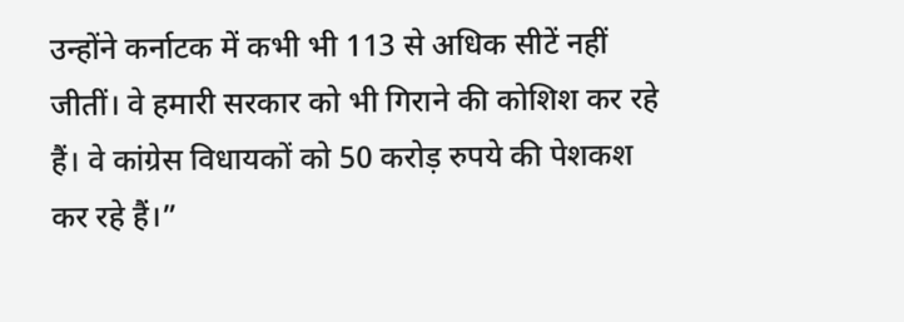उन्होंने कर्नाटक में कभी भी 113 से अधिक सीटें नहीं जीतीं। वे हमारी सरकार को भी गिराने की कोशिश कर रहे हैं। वे कांग्रेस विधायकों को 50 करोड़ रुपये की पेशकश कर रहे हैं।”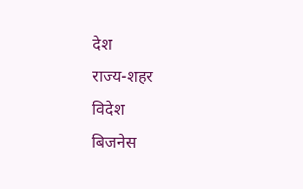देश
राज्य-शहर
विदेश
बिजनेस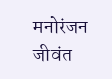मनोरंजन
जीवंत